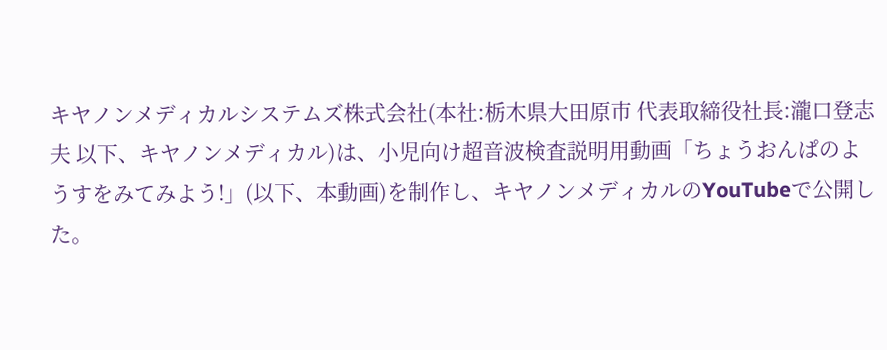キヤノンメディカルシステムズ株式会社(本社:栃木県大田原市 代表取締役社長:瀧口登志夫 以下、キヤノンメディカル)は、小児向け超音波検査説明用動画「ちょうおんぱのようすをみてみよう!」(以下、本動画)を制作し、キヤノンメディカルのYouTubeで公開した。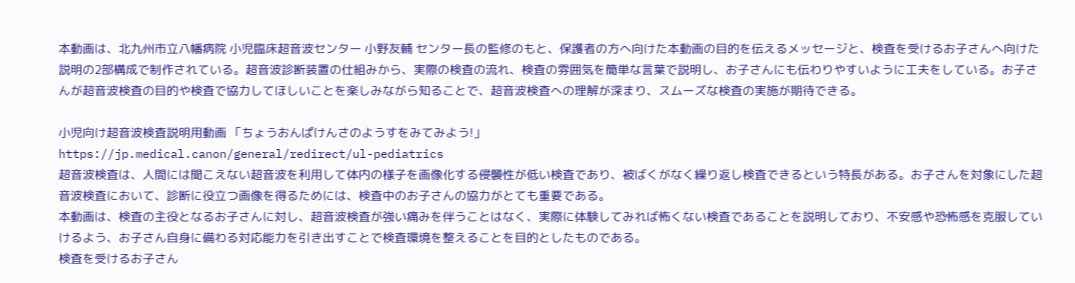本動画は、北九州市立八幡病院 小児臨床超音波センター 小野友輔 センター長の監修のもと、保護者の方へ向けた本動画の目的を伝えるメッセージと、検査を受けるお子さんへ向けた説明の2部構成で制作されている。超音波診断装置の仕組みから、実際の検査の流れ、検査の雰囲気を簡単な言葉で説明し、お子さんにも伝わりやすいように工夫をしている。お子さんが超音波検査の目的や検査で協力してほしいことを楽しみながら知ることで、超音波検査への理解が深まり、スムーズな検査の実施が期待できる。

小児向け超音波検査説明用動画 「ちょうおんぱけんさのようすをみてみよう!」
https://jp.medical.canon/general/redirect/ul-pediatrics
超音波検査は、人間には聞こえない超音波を利用して体内の様子を画像化する侵襲性が低い検査であり、被ばくがなく繰り返し検査できるという特長がある。お子さんを対象にした超音波検査において、診断に役立つ画像を得るためには、検査中のお子さんの協力がとても重要である。
本動画は、検査の主役となるお子さんに対し、超音波検査が強い痛みを伴うことはなく、実際に体験してみれば怖くない検査であることを説明しており、不安感や恐怖感を克服していけるよう、お子さん自身に備わる対応能力を引き出すことで検査環境を整えることを目的としたものである。
検査を受けるお子さん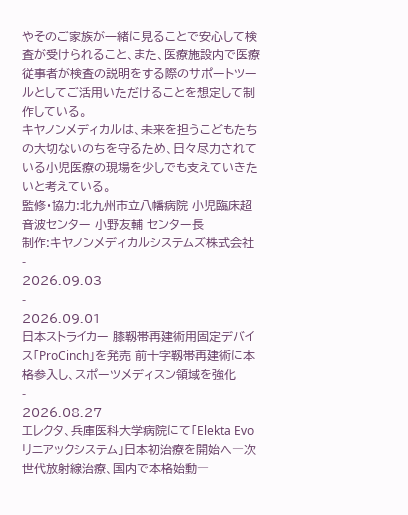やそのご家族が一緒に見ることで安心して検査が受けられること、また、医療施設内で医療従事者が検査の説明をする際のサポートツールとしてご活用いただけることを想定して制作している。
キヤノンメディカルは、未来を担うこどもたちの大切ないのちを守るため、日々尽力されている小児医療の現場を少しでも支えていきたいと考えている。
監修・協力:北九州市立八幡病院 小児臨床超音波センター 小野友輔 センター長
制作:キヤノンメディカルシステムズ株式会社
-
2026.09.03
-
2026.09.01
日本ストライカー 膝靱帯再建術用固定デバイス「ProCinch」を発売 前十字靱帯再建術に本格参入し、スポーツメディスン領域を強化
-
2026.08.27
エレクタ、兵庫医科大学病院にて「Elekta Evo リニアックシステム」日本初治療を開始へ―次世代放射線治療、国内で本格始動―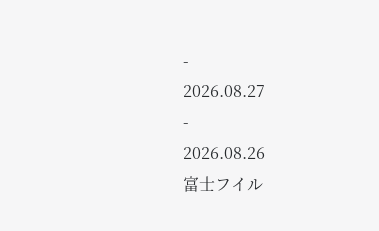-
2026.08.27
-
2026.08.26
富士フイル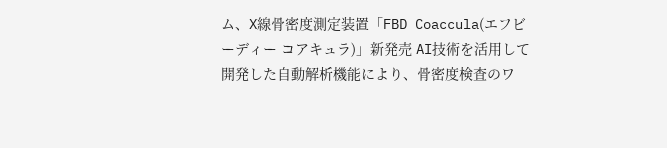ム、X線骨密度測定装置「FBD Coaccula(エフビーディー コアキュラ)」新発売 AI技術を活用して開発した自動解析機能により、骨密度検査のワ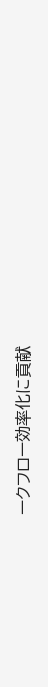ークフロー効率化に貢献